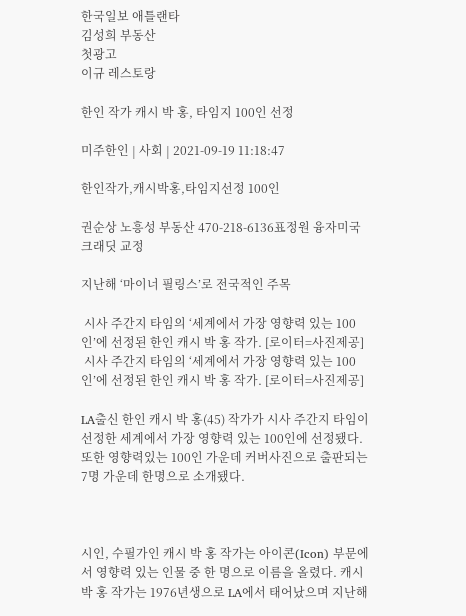한국일보 애틀랜타
김성희 부동산
첫광고
이규 레스토랑

한인 작가 캐시 박 홍, 타임지 100인 선정

미주한인 | 사회 | 2021-09-19 11:18:47

한인작가,캐시박홍,타임지선정 100인

권순상 노흥성 부동산 470-218-6136표정원 융자미국 크래딧 교정

지난해 ‘마이너 필링스’로 전국적인 주목

 시사 주간지 타임의 ‘세계에서 가장 영향력 있는 100인’에 선정된 한인 캐시 박 홍 작가. [로이터=사진제공]
 시사 주간지 타임의 ‘세계에서 가장 영향력 있는 100인’에 선정된 한인 캐시 박 홍 작가. [로이터=사진제공]

LA출신 한인 캐시 박 홍(45) 작가가 시사 주간지 타임이 선정한 세계에서 가장 영향력 있는 100인에 선정됐다. 또한 영향력있는 100인 가운데 커버사진으로 출판되는 7명 가운데 한명으로 소개됐다.



시인, 수필가인 캐시 박 홍 작가는 아이콘(Icon) 부문에서 영향력 있는 인물 중 한 명으로 이름을 올렸다. 캐시 박 홍 작가는 1976년생으로 LA에서 태어났으며 지난해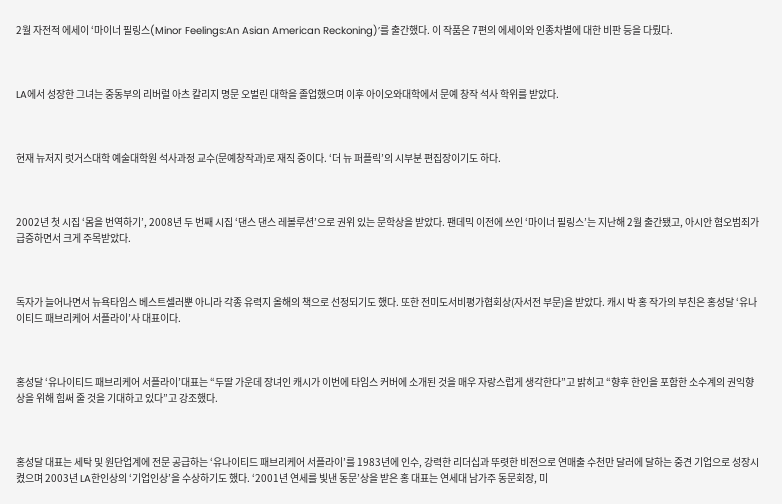2월 자전적 에세이 ‘마이너 필링스(Minor Feelings:An Asian American Reckoning)’를 출간했다. 이 작품은 7편의 에세이와 인종차별에 대한 비판 등을 다뤘다.



LA에서 성장한 그녀는 중동부의 리버럴 아츠 칼리지 명문 오벌린 대학을 졸업했으며 이후 아이오와대학에서 문예 창작 석사 학위를 받았다.



현재 뉴저지 럿거스대학 예술대학원 석사과정 교수(문예창작과)로 재직 중이다. ‘더 뉴 퍼플릭’의 시부분 편집장이기도 하다.



2002년 첫 시집 ‘몸을 번역하기’, 2008년 두 번째 시집 ‘댄스 댄스 레볼루션’으로 권위 있는 문학상을 받았다. 팬데믹 이전에 쓰인 ‘마이너 필링스’는 지난해 2월 출간됐고, 아시안 혐오범죄가 급증하면서 크게 주목받았다.



독자가 늘어나면서 뉴욕타임스 베스트셀러뿐 아니라 각종 유력지 올해의 책으로 선정되기도 했다. 또한 전미도서비평가협회상(자서전 부문)을 받았다. 캐시 박 홍 작가의 부친은 홍성달 ‘유나이티드 패브리케어 서플라이’사 대표이다.



홍성달 ‘유나이티드 패브리케어 서플라이’대표는 “두딸 가운데 장녀인 캐시가 이번에 타임스 커버에 소개된 것을 매우 자랑스럽게 생각한다”고 밝히고 “향후 한인을 포함한 소수계의 권익향상을 위해 힘써 줄 것을 기대하고 있다”고 강조했다.



홍성달 대표는 세탁 및 원단업계에 전문 공급하는 ‘유나이티드 패브리케어 서플라이’를 1983년에 인수, 강력한 리더십과 뚜렷한 비전으로 연매출 수천만 달러에 달하는 중견 기업으로 성장시켰으며 2003년 LA한인상의 ‘기업인상’을 수상하기도 했다. ‘2001년 연세를 빛낸 동문’상을 받은 홍 대표는 연세대 남가주 동문회장, 미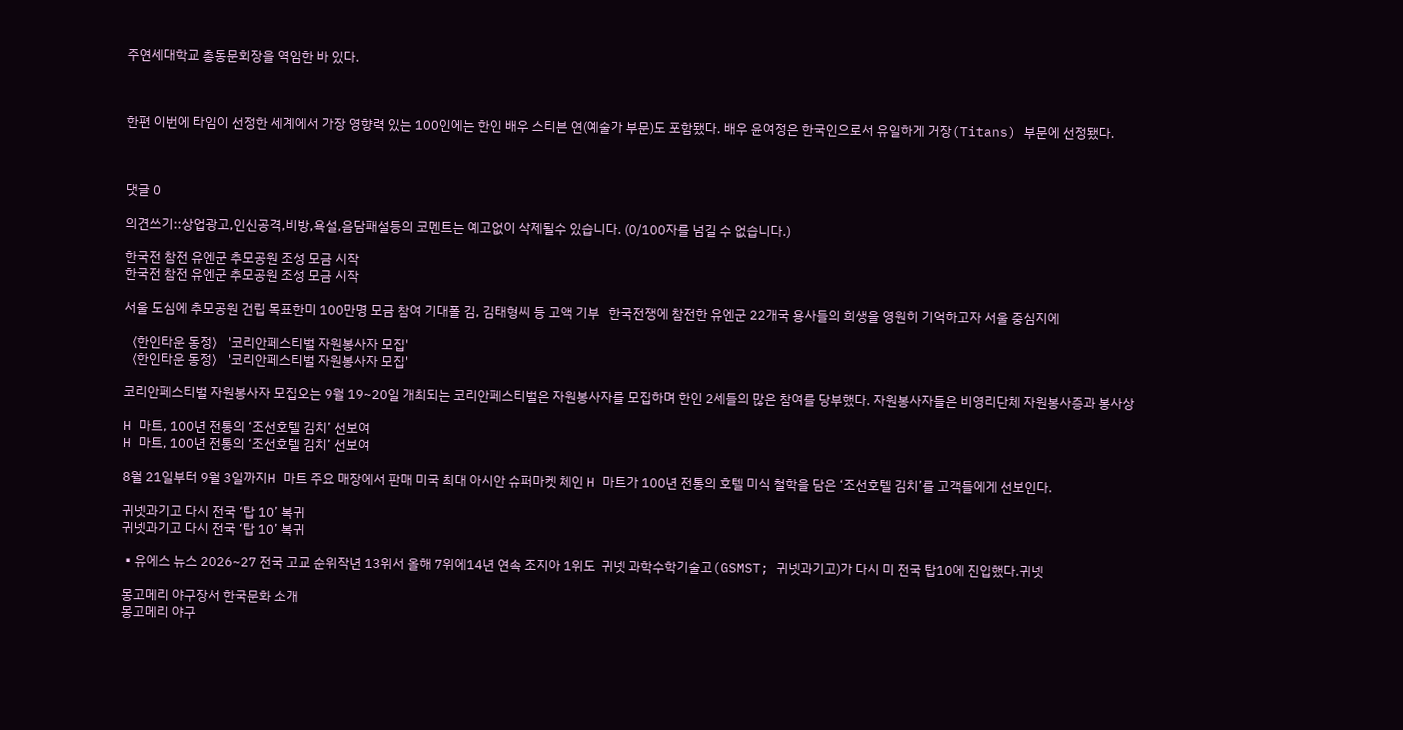주연세대학교 총동문회장을 역임한 바 있다.



한편 이번에 타임이 선정한 세계에서 가장 영향력 있는 100인에는 한인 배우 스티븐 연(예술가 부문)도 포함됐다. 배우 윤여정은 한국인으로서 유일하게 거장(Titans) 부문에 선정됐다.



댓글 0

의견쓰기::상업광고,인신공격,비방,욕설,음담패설등의 코멘트는 예고없이 삭제될수 있습니다. (0/100자를 넘길 수 없습니다.)

한국전 참전 유엔군 추모공원 조성 모금 시작
한국전 참전 유엔군 추모공원 조성 모금 시작

서울 도심에 추모공원 건립 목표한미 100만명 모금 참여 기대폴 김, 김태형씨 등 고액 기부   한국전쟁에 참전한 유엔군 22개국 용사들의 희생을 영원히 기억하고자 서울 중심지에

〈한인타운 동정〉 '코리안페스티벌 자원봉사자 모집'
〈한인타운 동정〉 '코리안페스티벌 자원봉사자 모집'

코리안페스티벌 자원봉사자 모집오는 9월 19~20일 개최되는 코리안페스티벌은 자원봉사자를 모집하며 한인 2세들의 많은 참여를 당부했다. 자원봉사자들은 비영리단체 자원봉사증과 봉사상

H 마트, 100년 전통의 ‘조선호텔 김치’ 선보여
H 마트, 100년 전통의 ‘조선호텔 김치’ 선보여

8월 21일부터 9월 3일까지H 마트 주요 매장에서 판매 미국 최대 아시안 슈퍼마켓 체인 H 마트가 100년 전통의 호텔 미식 철학을 담은 ‘조선호텔 김치’를 고객들에게 선보인다.

귀넷과기고 다시 전국 ‘탑 10’ 복귀
귀넷과기고 다시 전국 ‘탑 10’ 복귀

▪유에스 뉴스 2026~27 전국 고교 순위작년 13위서 올해 7위에14년 연속 조지아 1위도  귀넷 과학수학기술고(GSMST; 귀넷과기고)가 다시 미 전국 탑10에 진입했다.귀넷

몽고메리 야구장서 한국문화 소개
몽고메리 야구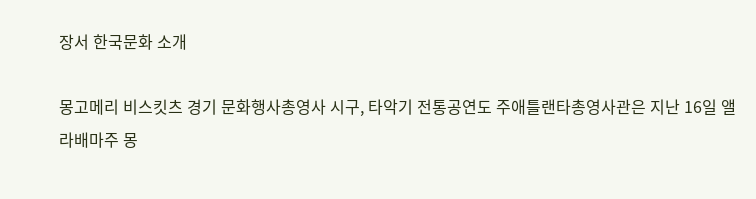장서 한국문화 소개

몽고메리 비스킷츠 경기 문화행사총영사 시구, 타악기 전통공연도 주애틀랜타총영사관은 지난 16일 앨라배마주 몽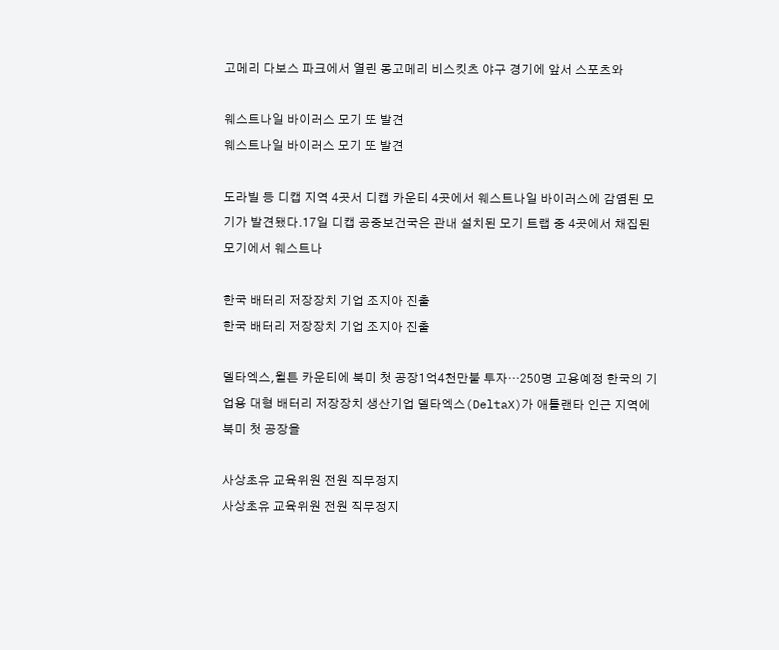고메리 다보스 파크에서 열린 몽고메리 비스킷츠 야구 경기에 앞서 스포츠와

웨스트나일 바이러스 모기 또 발견
웨스트나일 바이러스 모기 또 발견

도라빌 등 디캡 지역 4곳서 디캡 카운티 4곳에서 웨스트나일 바이러스에 감염된 모기가 발견됐다.17일 디캡 공중보건국은 관내 설치된 모기 트랩 중 4곳에서 채집된 모기에서 웨스트나

한국 배터리 저장장치 기업 조지아 진출
한국 배터리 저장장치 기업 조지아 진출

델타엑스,윌튼 카운티에 북미 첫 공장1억4천만불 투자…250명 고용예정 한국의 기업용 대형 배터리 저장장치 생산기업 델타엑스(DeltaX)가 애틀랜타 인근 지역에 북미 첫 공장을

사상초유 교육위원 전원 직무정지
사상초유 교육위원 전원 직무정지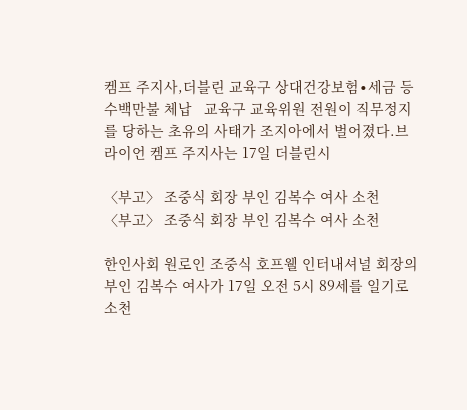켐프 주지사,더블린 교육구 상대건강보험∙세금 등 수백만불 체납   교육구 교육위원 전원이 직무정지를 당하는 초유의 사태가 조지아에서 벌어졌다.브라이언 켐프 주지사는 17일 더블린시

〈부고〉 조중식 회장 부인 김복수 여사 소천
〈부고〉 조중식 회장 부인 김복수 여사 소천

한인사회 원로인 조중식 호프웰 인터내셔널 회장의 부인 김복수 여사가 17일 오전 5시 89세를 일기로 소천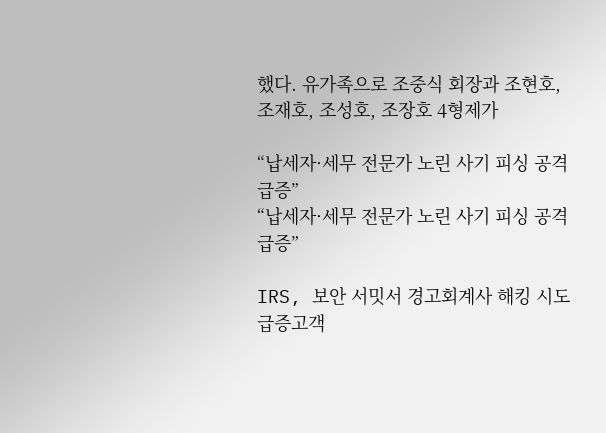했다. 유가족으로 조중식 회장과 조현호, 조재호, 조성호, 조장호 4형제가

“납세자·세무 전문가 노린 사기 피싱 공격 급증”
“납세자·세무 전문가 노린 사기 피싱 공격 급증”

IRS, 보안 서밋서 경고회계사 해킹 시도 급증고객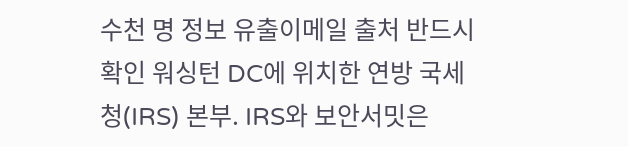수천 명 정보 유출이메일 출처 반드시 확인 워싱턴 DC에 위치한 연방 국세청(IRS) 본부. IRS와 보안서밋은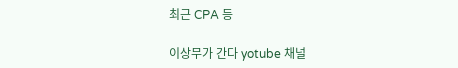최근 CPA 등

이상무가 간다 yotube 채널